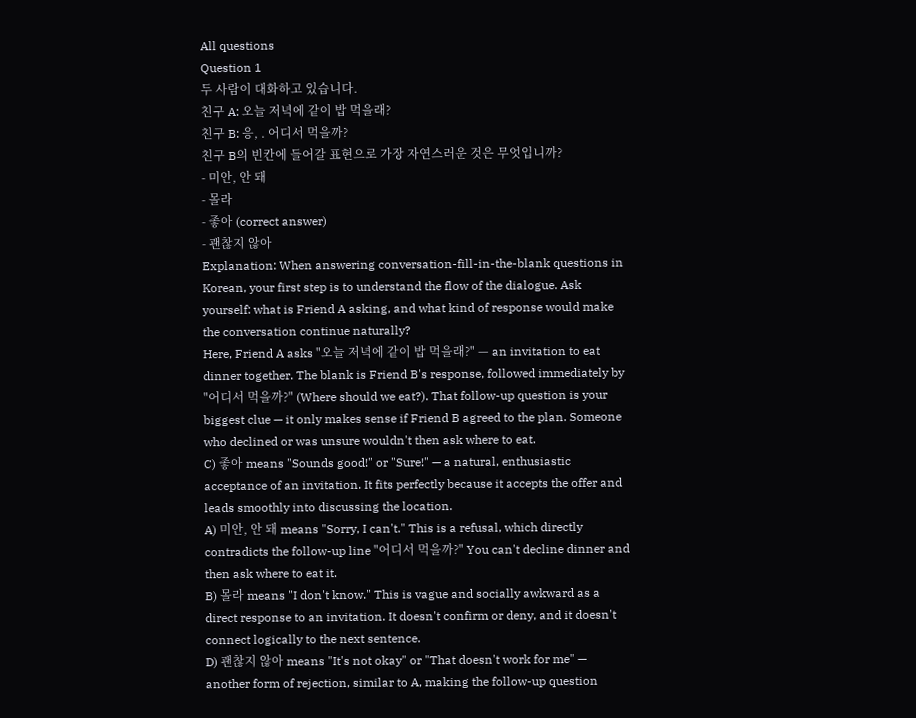All questions
Question 1
두 사람이 대화하고 있습니다.
친구 A: 오늘 저녁에 같이 밥 먹을래?
친구 B: 응, . 어디서 먹을까?
친구 B의 빈칸에 들어갈 표현으로 가장 자연스러운 것은 무엇입니까?
- 미안, 안 돼
- 몰라
- 좋아 (correct answer)
- 괜찮지 않아
Explanation: When answering conversation-fill-in-the-blank questions in Korean, your first step is to understand the flow of the dialogue. Ask yourself: what is Friend A asking, and what kind of response would make the conversation continue naturally?
Here, Friend A asks "오늘 저녁에 같이 밥 먹을래?" — an invitation to eat dinner together. The blank is Friend B's response, followed immediately by "어디서 먹을까?" (Where should we eat?). That follow-up question is your biggest clue — it only makes sense if Friend B agreed to the plan. Someone who declined or was unsure wouldn't then ask where to eat.
C) 좋아 means "Sounds good!" or "Sure!" — a natural, enthusiastic acceptance of an invitation. It fits perfectly because it accepts the offer and leads smoothly into discussing the location.
A) 미안, 안 돼 means "Sorry, I can't." This is a refusal, which directly contradicts the follow-up line "어디서 먹을까?" You can't decline dinner and then ask where to eat it.
B) 몰라 means "I don't know." This is vague and socially awkward as a direct response to an invitation. It doesn't confirm or deny, and it doesn't connect logically to the next sentence.
D) 괜찮지 않아 means "It's not okay" or "That doesn't work for me" — another form of rejection, similar to A, making the follow-up question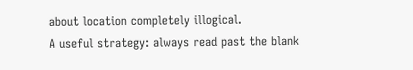about location completely illogical.
A useful strategy: always read past the blank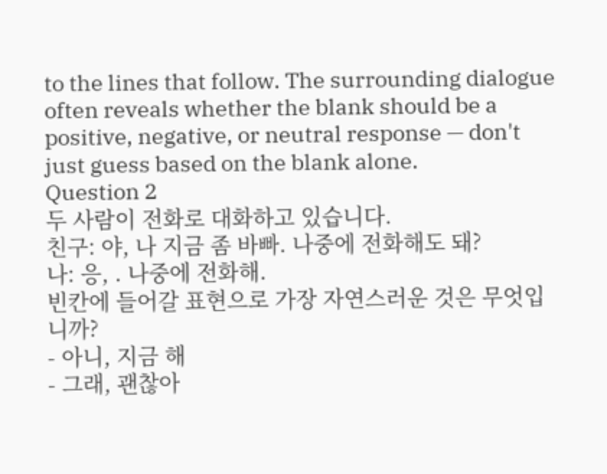to the lines that follow. The surrounding dialogue often reveals whether the blank should be a positive, negative, or neutral response — don't just guess based on the blank alone.
Question 2
두 사람이 전화로 대화하고 있습니다.
친구: 야, 나 지금 좀 바빠. 나중에 전화해도 돼?
나: 응, . 나중에 전화해.
빈칸에 들어갈 표현으로 가장 자연스러운 것은 무엇입니까?
- 아니, 지금 해
- 그래, 괜찮아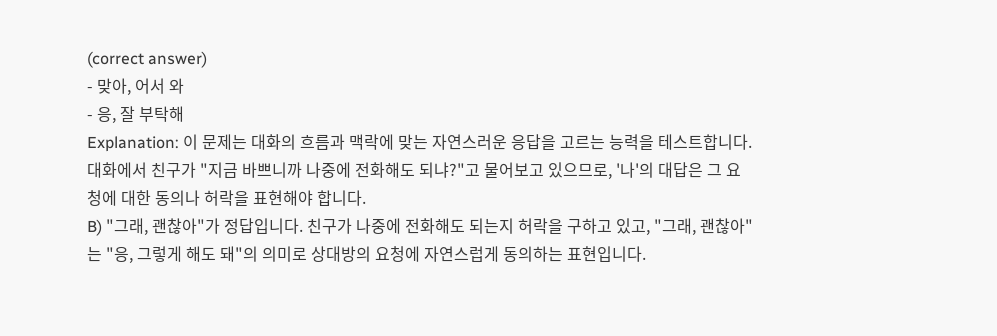(correct answer)
- 맞아, 어서 와
- 응, 잘 부탁해
Explanation: 이 문제는 대화의 흐름과 맥락에 맞는 자연스러운 응답을 고르는 능력을 테스트합니다. 대화에서 친구가 "지금 바쁘니까 나중에 전화해도 되냐?"고 물어보고 있으므로, '나'의 대답은 그 요청에 대한 동의나 허락을 표현해야 합니다.
B) "그래, 괜찮아"가 정답입니다. 친구가 나중에 전화해도 되는지 허락을 구하고 있고, "그래, 괜찮아"는 "응, 그렇게 해도 돼"의 의미로 상대방의 요청에 자연스럽게 동의하는 표현입니다.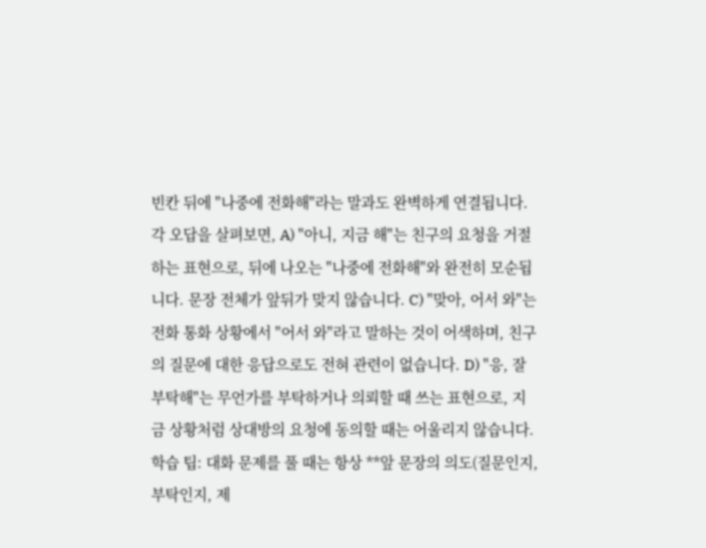빈칸 뒤에 "나중에 전화해"라는 말과도 완벽하게 연결됩니다.
각 오답을 살펴보면, A) "아니, 지금 해"는 친구의 요청을 거절하는 표현으로, 뒤에 나오는 "나중에 전화해"와 완전히 모순됩니다. 문장 전체가 앞뒤가 맞지 않습니다. C) "맞아, 어서 와"는 전화 통화 상황에서 "어서 와"라고 말하는 것이 어색하며, 친구의 질문에 대한 응답으로도 전혀 관련이 없습니다. D) "응, 잘 부탁해"는 무언가를 부탁하거나 의뢰할 때 쓰는 표현으로, 지금 상황처럼 상대방의 요청에 동의할 때는 어울리지 않습니다.
학습 팁: 대화 문제를 풀 때는 항상 **앞 문장의 의도(질문인지, 부탁인지, 제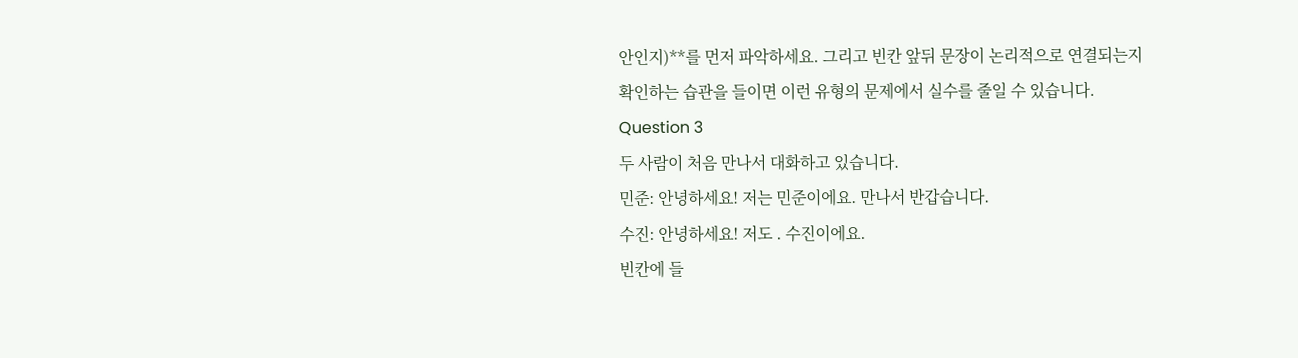안인지)**를 먼저 파악하세요. 그리고 빈칸 앞뒤 문장이 논리적으로 연결되는지 확인하는 습관을 들이면 이런 유형의 문제에서 실수를 줄일 수 있습니다.
Question 3
두 사람이 처음 만나서 대화하고 있습니다.
민준: 안녕하세요! 저는 민준이에요. 만나서 반갑습니다.
수진: 안녕하세요! 저도 . 수진이에요.
빈칸에 들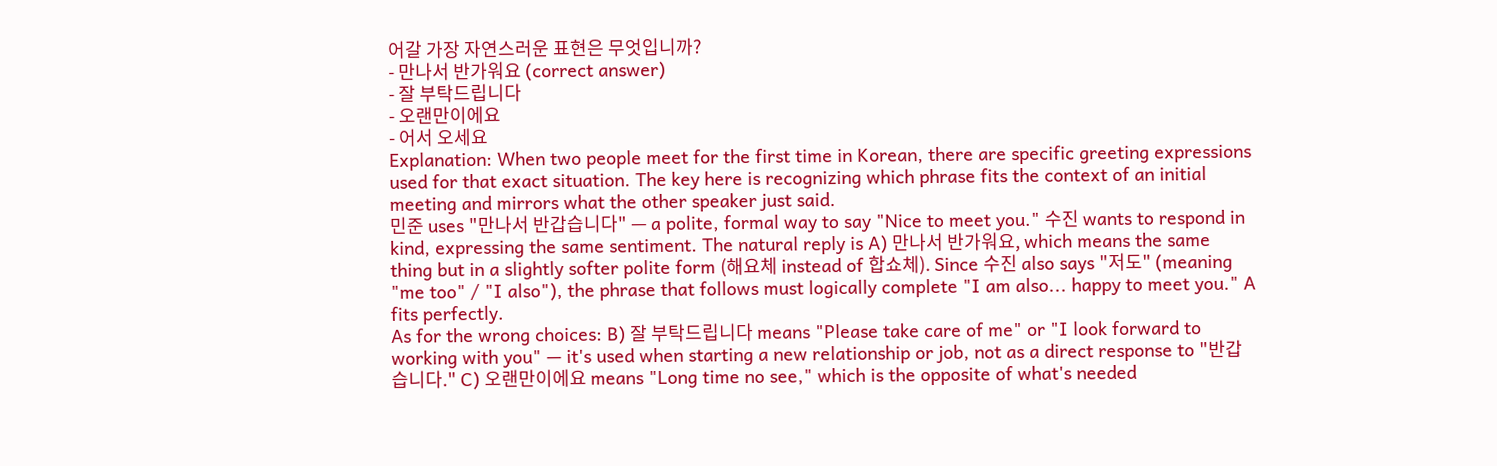어갈 가장 자연스러운 표현은 무엇입니까?
- 만나서 반가워요 (correct answer)
- 잘 부탁드립니다
- 오랜만이에요
- 어서 오세요
Explanation: When two people meet for the first time in Korean, there are specific greeting expressions used for that exact situation. The key here is recognizing which phrase fits the context of an initial meeting and mirrors what the other speaker just said.
민준 uses "만나서 반갑습니다" — a polite, formal way to say "Nice to meet you." 수진 wants to respond in kind, expressing the same sentiment. The natural reply is A) 만나서 반가워요, which means the same thing but in a slightly softer polite form (해요체 instead of 합쇼체). Since 수진 also says "저도" (meaning "me too" / "I also"), the phrase that follows must logically complete "I am also... happy to meet you." A fits perfectly.
As for the wrong choices: B) 잘 부탁드립니다 means "Please take care of me" or "I look forward to working with you" — it's used when starting a new relationship or job, not as a direct response to "반갑습니다." C) 오랜만이에요 means "Long time no see," which is the opposite of what's needed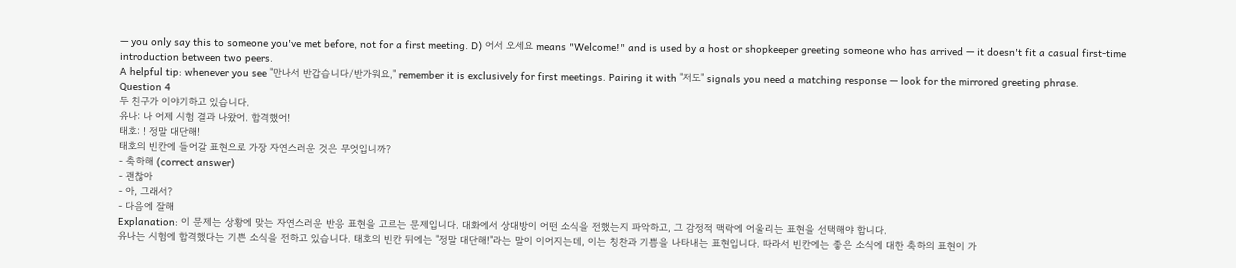— you only say this to someone you've met before, not for a first meeting. D) 어서 오세요 means "Welcome!" and is used by a host or shopkeeper greeting someone who has arrived — it doesn't fit a casual first-time introduction between two peers.
A helpful tip: whenever you see "만나서 반갑습니다/반가워요," remember it is exclusively for first meetings. Pairing it with "저도" signals you need a matching response — look for the mirrored greeting phrase.
Question 4
두 친구가 이야기하고 있습니다.
유나: 나 어제 시험 결과 나왔어. 합격했어!
태호: ! 정말 대단해!
태호의 빈칸에 들어갈 표현으로 가장 자연스러운 것은 무엇입니까?
- 축하해 (correct answer)
- 괜찮아
- 아, 그래서?
- 다음에 잘해
Explanation: 이 문제는 상황에 맞는 자연스러운 반응 표현을 고르는 문제입니다. 대화에서 상대방이 어떤 소식을 전했는지 파악하고, 그 감정적 맥락에 어울리는 표현을 선택해야 합니다.
유나는 시험에 합격했다는 기쁜 소식을 전하고 있습니다. 태호의 빈칸 뒤에는 "정말 대단해!"라는 말이 이어지는데, 이는 칭찬과 기쁨을 나타내는 표현입니다. 따라서 빈칸에는 좋은 소식에 대한 축하의 표현이 가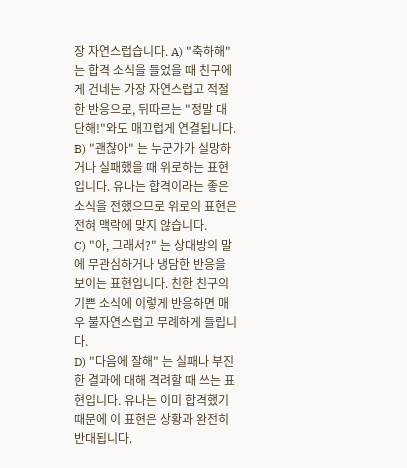장 자연스럽습니다. A) "축하해" 는 합격 소식을 들었을 때 친구에게 건네는 가장 자연스럽고 적절한 반응으로, 뒤따르는 "정말 대단해!"와도 매끄럽게 연결됩니다.
B) "괜찮아" 는 누군가가 실망하거나 실패했을 때 위로하는 표현입니다. 유나는 합격이라는 좋은 소식을 전했으므로 위로의 표현은 전혀 맥락에 맞지 않습니다.
C) "아, 그래서?" 는 상대방의 말에 무관심하거나 냉담한 반응을 보이는 표현입니다. 친한 친구의 기쁜 소식에 이렇게 반응하면 매우 불자연스럽고 무례하게 들립니다.
D) "다음에 잘해" 는 실패나 부진한 결과에 대해 격려할 때 쓰는 표현입니다. 유나는 이미 합격했기 때문에 이 표현은 상황과 완전히 반대됩니다.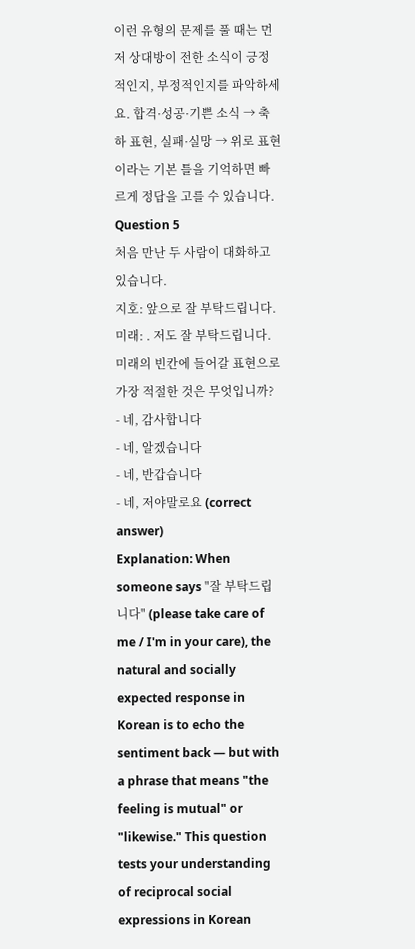이런 유형의 문제를 풀 때는 먼저 상대방이 전한 소식이 긍정적인지, 부정적인지를 파악하세요. 합격·성공·기쁜 소식 → 축하 표현, 실패·실망 → 위로 표현이라는 기본 틀을 기억하면 빠르게 정답을 고를 수 있습니다.
Question 5
처음 만난 두 사람이 대화하고 있습니다.
지호: 앞으로 잘 부탁드립니다.
미래: . 저도 잘 부탁드립니다.
미래의 빈칸에 들어갈 표현으로 가장 적절한 것은 무엇입니까?
- 네, 감사합니다
- 네, 알겠습니다
- 네, 반갑습니다
- 네, 저야말로요 (correct answer)
Explanation: When someone says "잘 부탁드립니다" (please take care of me / I'm in your care), the natural and socially expected response in Korean is to echo the sentiment back — but with a phrase that means "the feeling is mutual" or "likewise." This question tests your understanding of reciprocal social expressions in Korean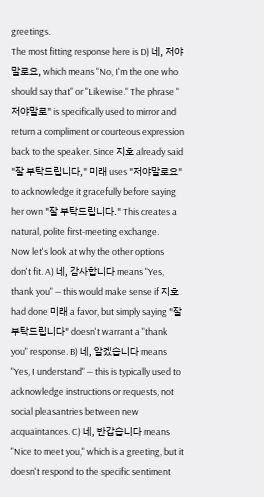greetings.
The most fitting response here is D) 네, 저야말로요, which means "No, I'm the one who should say that" or "Likewise." The phrase "저야말로" is specifically used to mirror and return a compliment or courteous expression back to the speaker. Since 지호 already said "잘 부탁드립니다," 미래 uses "저야말로요" to acknowledge it gracefully before saying her own "잘 부탁드립니다." This creates a natural, polite first-meeting exchange.
Now let's look at why the other options don't fit. A) 네, 감사합니다 means "Yes, thank you" — this would make sense if 지호 had done 미래 a favor, but simply saying "잘 부탁드립니다" doesn't warrant a "thank you" response. B) 네, 알겠습니다 means "Yes, I understand" — this is typically used to acknowledge instructions or requests, not social pleasantries between new acquaintances. C) 네, 반갑습니다 means "Nice to meet you," which is a greeting, but it doesn't respond to the specific sentiment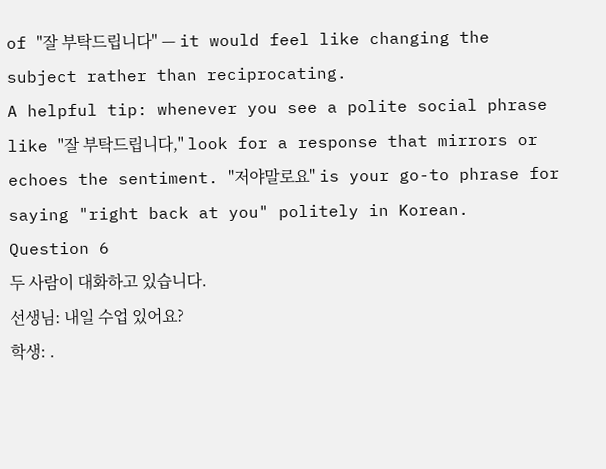of "잘 부탁드립니다" — it would feel like changing the subject rather than reciprocating.
A helpful tip: whenever you see a polite social phrase like "잘 부탁드립니다," look for a response that mirrors or echoes the sentiment. "저야말로요" is your go-to phrase for saying "right back at you" politely in Korean.
Question 6
두 사람이 대화하고 있습니다.
선생님: 내일 수업 있어요?
학생: .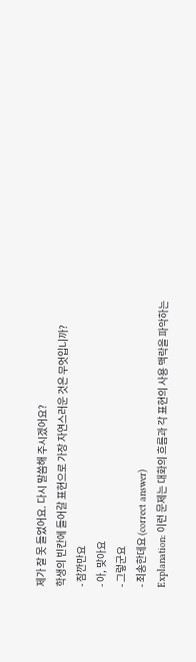제가 잘 못 들었어요. 다시 말씀해 주시겠어요?
학생의 빈칸에 들어갈 표현으로 가장 자연스러운 것은 무엇입니까?
- 잠깐만요
- 아, 맞아요
- 그렇군요
- 죄송한데요 (correct answer)
Explanation: 이런 문제는 대화의 흐름과 각 표현의 사용 맥락을 파악하는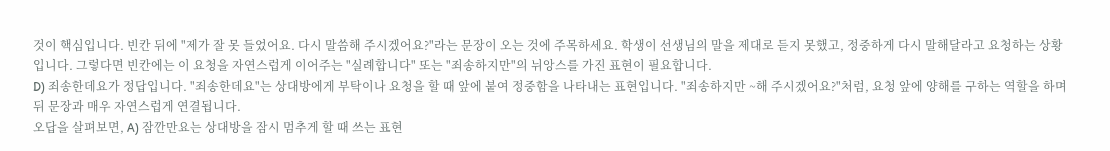것이 핵심입니다. 빈칸 뒤에 "제가 잘 못 들었어요. 다시 말씀해 주시겠어요?"라는 문장이 오는 것에 주목하세요. 학생이 선생님의 말을 제대로 듣지 못했고, 정중하게 다시 말해달라고 요청하는 상황입니다. 그렇다면 빈칸에는 이 요청을 자연스럽게 이어주는 "실례합니다" 또는 "죄송하지만"의 뉘앙스를 가진 표현이 필요합니다.
D) 죄송한데요가 정답입니다. "죄송한데요"는 상대방에게 부탁이나 요청을 할 때 앞에 붙여 정중함을 나타내는 표현입니다. "죄송하지만 ~해 주시겠어요?"처럼, 요청 앞에 양해를 구하는 역할을 하며 뒤 문장과 매우 자연스럽게 연결됩니다.
오답을 살펴보면, A) 잠깐만요는 상대방을 잠시 멈추게 할 때 쓰는 표현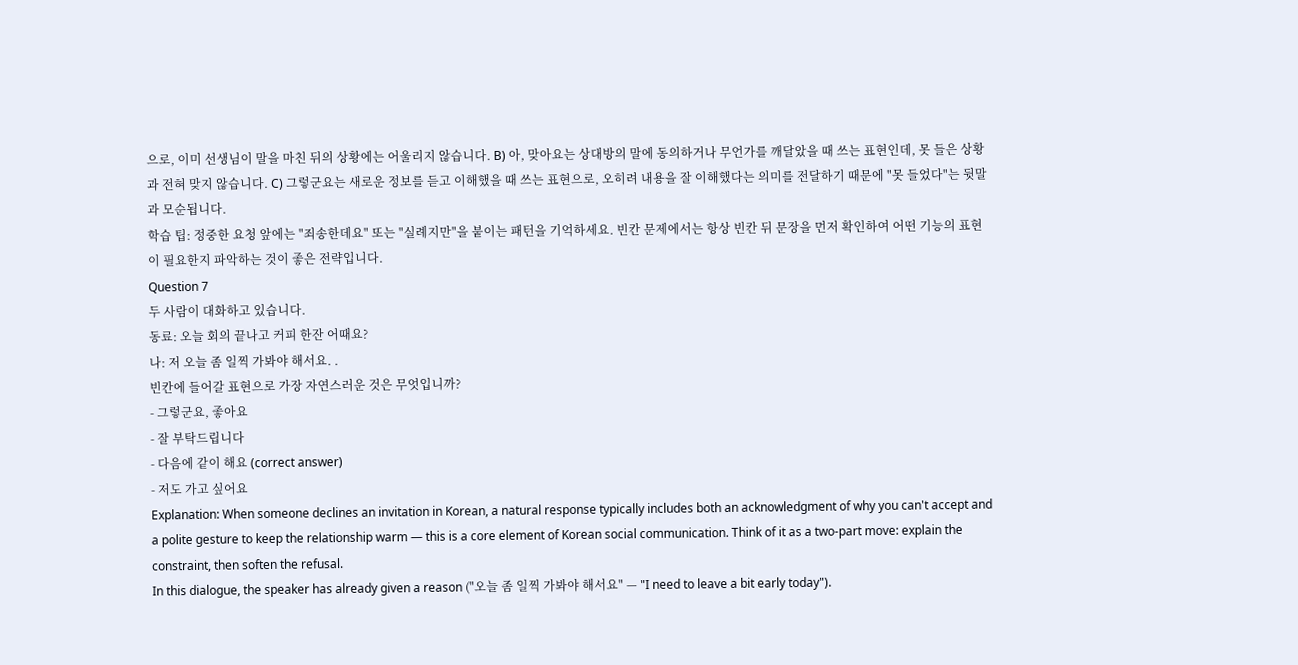으로, 이미 선생님이 말을 마친 뒤의 상황에는 어울리지 않습니다. B) 아, 맞아요는 상대방의 말에 동의하거나 무언가를 깨달았을 때 쓰는 표현인데, 못 들은 상황과 전혀 맞지 않습니다. C) 그렇군요는 새로운 정보를 듣고 이해했을 때 쓰는 표현으로, 오히려 내용을 잘 이해했다는 의미를 전달하기 때문에 "못 들었다"는 뒷말과 모순됩니다.
학습 팁: 정중한 요청 앞에는 "죄송한데요" 또는 "실례지만"을 붙이는 패턴을 기억하세요. 빈칸 문제에서는 항상 빈칸 뒤 문장을 먼저 확인하여 어떤 기능의 표현이 필요한지 파악하는 것이 좋은 전략입니다.
Question 7
두 사람이 대화하고 있습니다.
동료: 오늘 회의 끝나고 커피 한잔 어때요?
나: 저 오늘 좀 일찍 가봐야 해서요. .
빈칸에 들어갈 표현으로 가장 자연스러운 것은 무엇입니까?
- 그렇군요, 좋아요
- 잘 부탁드립니다
- 다음에 같이 해요 (correct answer)
- 저도 가고 싶어요
Explanation: When someone declines an invitation in Korean, a natural response typically includes both an acknowledgment of why you can't accept and a polite gesture to keep the relationship warm — this is a core element of Korean social communication. Think of it as a two-part move: explain the constraint, then soften the refusal.
In this dialogue, the speaker has already given a reason ("오늘 좀 일찍 가봐야 해서요" — "I need to leave a bit early today").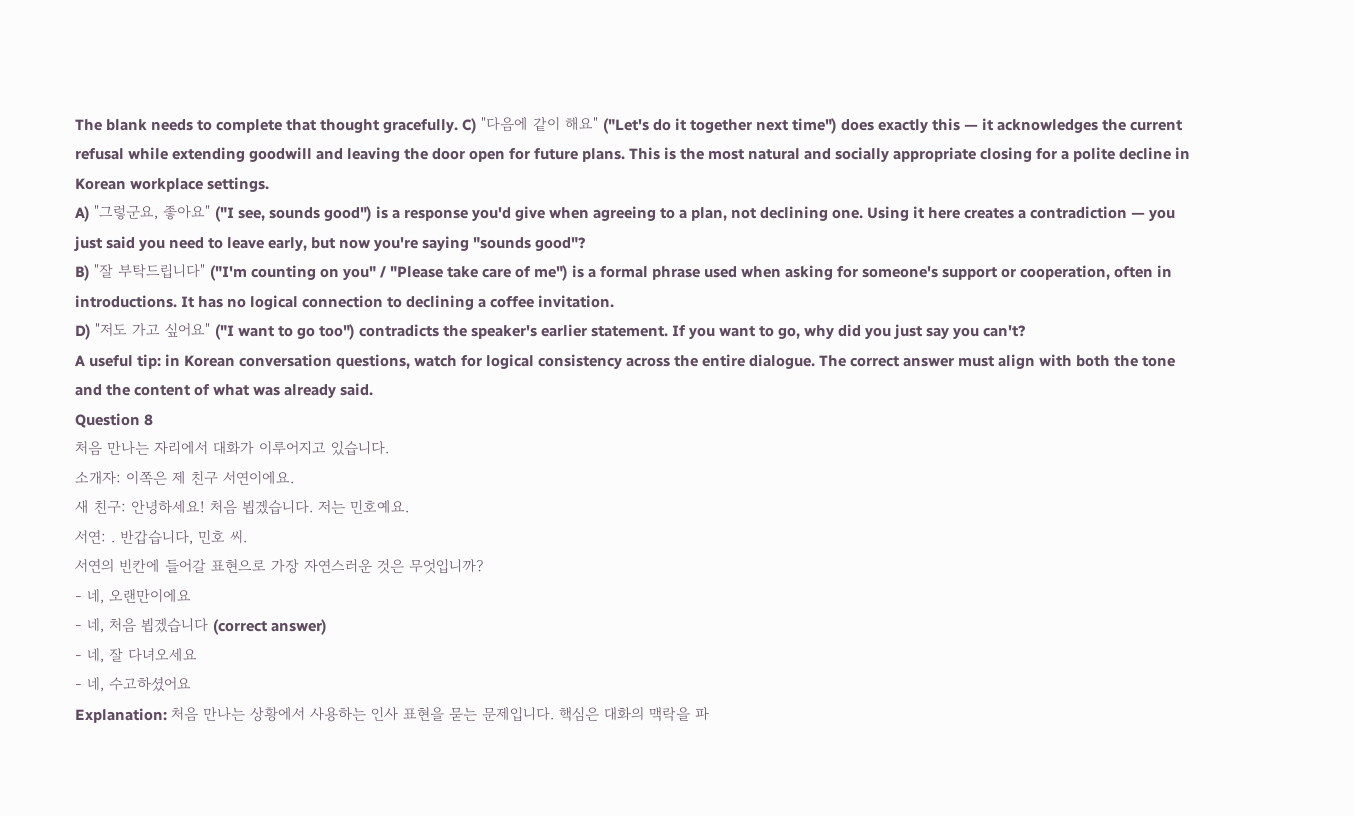The blank needs to complete that thought gracefully. C) "다음에 같이 해요" ("Let's do it together next time") does exactly this — it acknowledges the current refusal while extending goodwill and leaving the door open for future plans. This is the most natural and socially appropriate closing for a polite decline in Korean workplace settings.
A) "그렇군요, 좋아요" ("I see, sounds good") is a response you'd give when agreeing to a plan, not declining one. Using it here creates a contradiction — you just said you need to leave early, but now you're saying "sounds good"?
B) "잘 부탁드립니다" ("I'm counting on you" / "Please take care of me") is a formal phrase used when asking for someone's support or cooperation, often in introductions. It has no logical connection to declining a coffee invitation.
D) "저도 가고 싶어요" ("I want to go too") contradicts the speaker's earlier statement. If you want to go, why did you just say you can't?
A useful tip: in Korean conversation questions, watch for logical consistency across the entire dialogue. The correct answer must align with both the tone and the content of what was already said.
Question 8
처음 만나는 자리에서 대화가 이루어지고 있습니다.
소개자: 이쪽은 제 친구 서연이에요.
새 친구: 안녕하세요! 처음 뵙겠습니다. 저는 민호예요.
서연: . 반갑습니다, 민호 씨.
서연의 빈칸에 들어갈 표현으로 가장 자연스러운 것은 무엇입니까?
- 네, 오랜만이에요
- 네, 처음 뵙겠습니다 (correct answer)
- 네, 잘 다녀오세요
- 네, 수고하셨어요
Explanation: 처음 만나는 상황에서 사용하는 인사 표현을 묻는 문제입니다. 핵심은 대화의 맥락을 파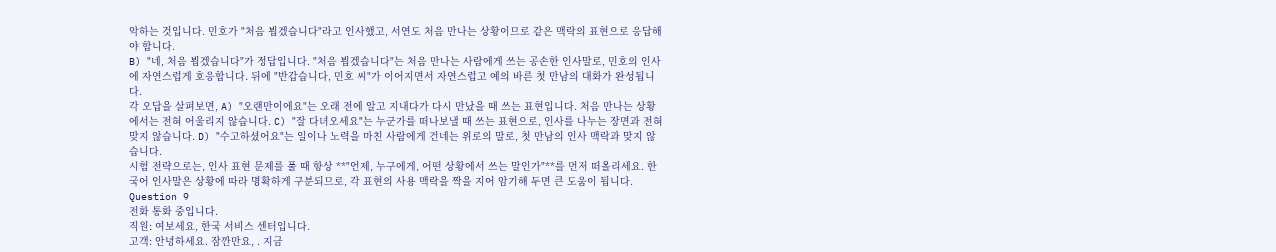악하는 것입니다. 민호가 "처음 뵙겠습니다"라고 인사했고, 서연도 처음 만나는 상황이므로 같은 맥락의 표현으로 응답해야 합니다.
B) "네, 처음 뵙겠습니다"가 정답입니다. "처음 뵙겠습니다"는 처음 만나는 사람에게 쓰는 공손한 인사말로, 민호의 인사에 자연스럽게 호응합니다. 뒤에 "반갑습니다, 민호 씨"가 이어지면서 자연스럽고 예의 바른 첫 만남의 대화가 완성됩니다.
각 오답을 살펴보면, A) "오랜만이에요"는 오래 전에 알고 지내다가 다시 만났을 때 쓰는 표현입니다. 처음 만나는 상황에서는 전혀 어울리지 않습니다. C) "잘 다녀오세요"는 누군가를 떠나보낼 때 쓰는 표현으로, 인사를 나누는 장면과 전혀 맞지 않습니다. D) "수고하셨어요"는 일이나 노력을 마친 사람에게 건네는 위로의 말로, 첫 만남의 인사 맥락과 맞지 않습니다.
시험 전략으로는, 인사 표현 문제를 풀 때 항상 **"언제, 누구에게, 어떤 상황에서 쓰는 말인가"**를 먼저 떠올리세요. 한국어 인사말은 상황에 따라 명확하게 구분되므로, 각 표현의 사용 맥락을 짝을 지어 암기해 두면 큰 도움이 됩니다.
Question 9
전화 통화 중입니다.
직원: 여보세요, 한국 서비스 센터입니다.
고객: 안녕하세요. 잠깐만요, . 지금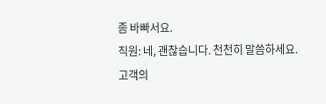좀 바빠서요.
직원: 네, 괜찮습니다. 천천히 말씀하세요.
고객의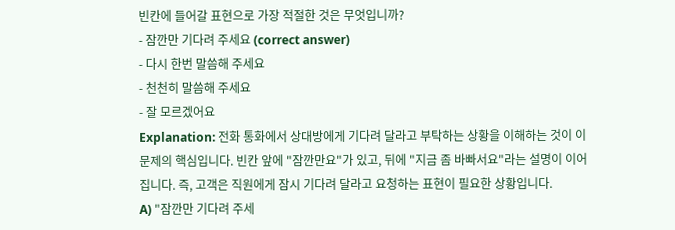빈칸에 들어갈 표현으로 가장 적절한 것은 무엇입니까?
- 잠깐만 기다려 주세요 (correct answer)
- 다시 한번 말씀해 주세요
- 천천히 말씀해 주세요
- 잘 모르겠어요
Explanation: 전화 통화에서 상대방에게 기다려 달라고 부탁하는 상황을 이해하는 것이 이 문제의 핵심입니다. 빈칸 앞에 "잠깐만요"가 있고, 뒤에 "지금 좀 바빠서요"라는 설명이 이어집니다. 즉, 고객은 직원에게 잠시 기다려 달라고 요청하는 표현이 필요한 상황입니다.
A) "잠깐만 기다려 주세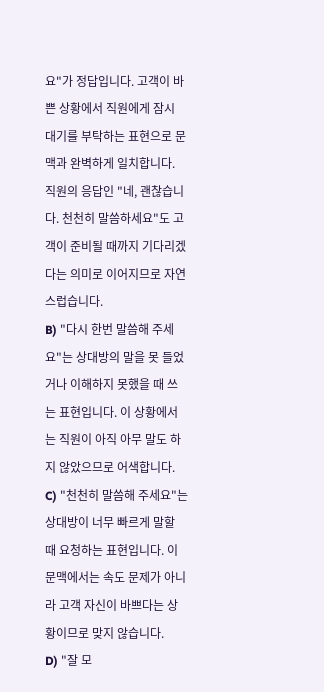요"가 정답입니다. 고객이 바쁜 상황에서 직원에게 잠시 대기를 부탁하는 표현으로 문맥과 완벽하게 일치합니다. 직원의 응답인 "네, 괜찮습니다. 천천히 말씀하세요"도 고객이 준비될 때까지 기다리겠다는 의미로 이어지므로 자연스럽습니다.
B) "다시 한번 말씀해 주세요"는 상대방의 말을 못 들었거나 이해하지 못했을 때 쓰는 표현입니다. 이 상황에서는 직원이 아직 아무 말도 하지 않았으므로 어색합니다.
C) "천천히 말씀해 주세요"는 상대방이 너무 빠르게 말할 때 요청하는 표현입니다. 이 문맥에서는 속도 문제가 아니라 고객 자신이 바쁘다는 상황이므로 맞지 않습니다.
D) "잘 모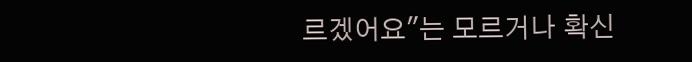르겠어요"는 모르거나 확신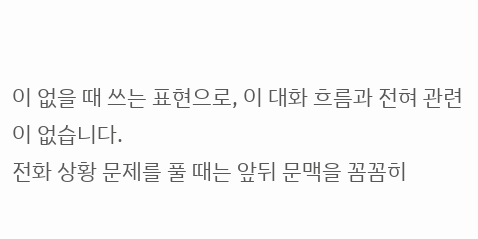이 없을 때 쓰는 표현으로, 이 대화 흐름과 전혀 관련이 없습니다.
전화 상황 문제를 풀 때는 앞뒤 문맥을 꼼꼼히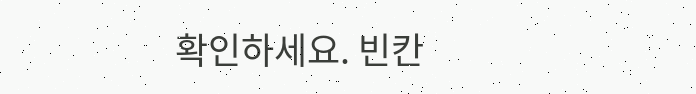확인하세요. 빈칸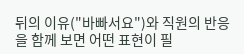뒤의 이유("바빠서요")와 직원의 반응을 함께 보면 어떤 표현이 필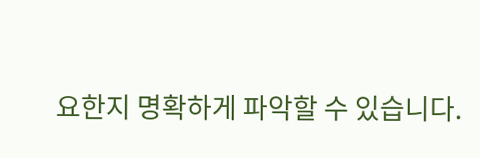요한지 명확하게 파악할 수 있습니다.